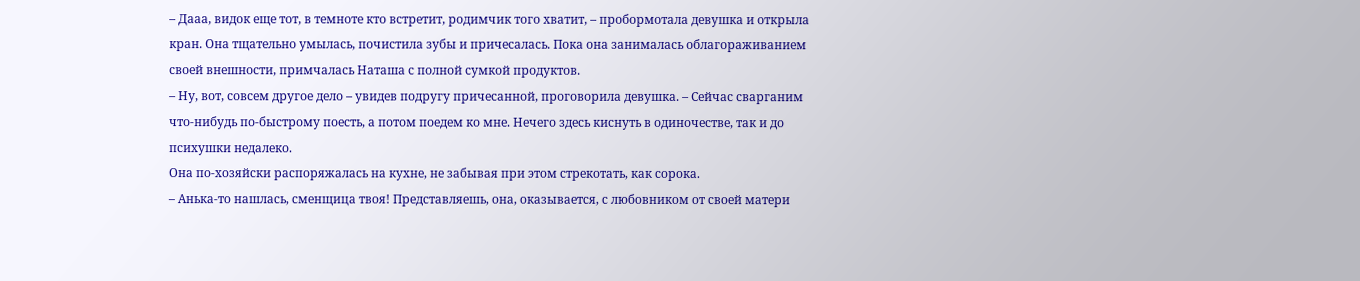– Дааа, видок еще тот, в темноте кто встретит, родимчик того хватит, – пробормотала девушка и открыла кран. Она тщательно умылась, почистила зубы и причесалась. Пока она занималась облагораживанием своей внешности, примчалась Наташа с полной сумкой продуктов.
– Ну, вот, совсем другое дело – увидев подругу причесанной, проговорила девушка. – Сейчас сварганим что-нибудь по-быстрому поесть, а потом поедем ко мне. Нечего здесь киснуть в одиночестве, так и до психушки недалеко.
Она по-хозяйски распоряжалась на кухне, не забывая при этом стрекотать, как сорока.
– Анька-то нашлась, сменщица твоя! Представляешь, она, оказывается, с любовником от своей матери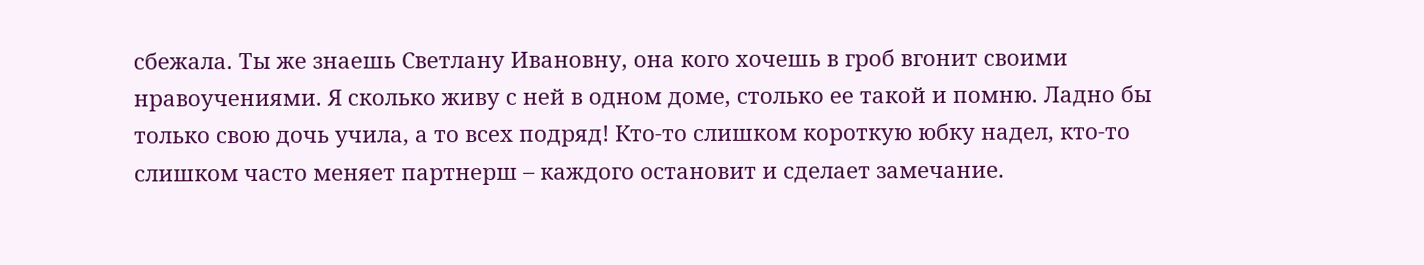сбежала. Ты же знаешь Светлану Ивановну, она кого хочешь в гроб вгонит своими нравоучениями. Я сколько живу с ней в одном доме, столько ее такой и помню. Ладно бы только свою дочь учила, а то всех подряд! Кто-то слишком короткую юбку надел, кто-то слишком часто меняет партнерш – каждого остановит и сделает замечание.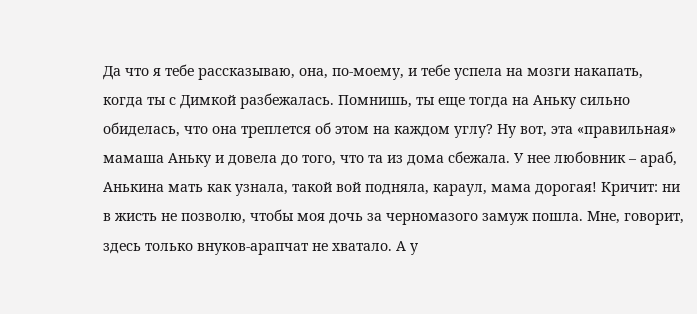Да что я тебе рассказываю, она, по-моему, и тебе успела на мозги накапать, когда ты с Димкой разбежалась. Помнишь, ты еще тогда на Аньку сильно обиделась, что она треплется об этом на каждом углу? Ну вот, эта «правильная» мамаша Аньку и довела до того, что та из дома сбежала. У нее любовник – араб, Анькина мать как узнала, такой вой подняла, караул, мама дорогая! Кричит: ни в жисть не позволю, чтобы моя дочь за черномазого замуж пошла. Мне, говорит, здесь только внуков-арапчат не хватало. А у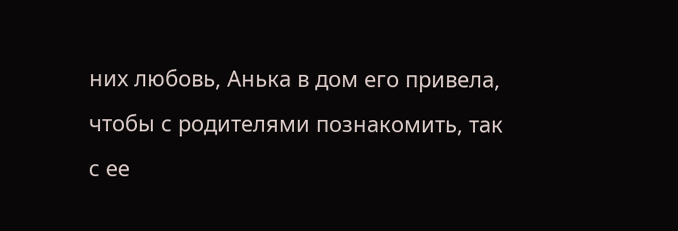них любовь, Анька в дом его привела, чтобы с родителями познакомить, так с ее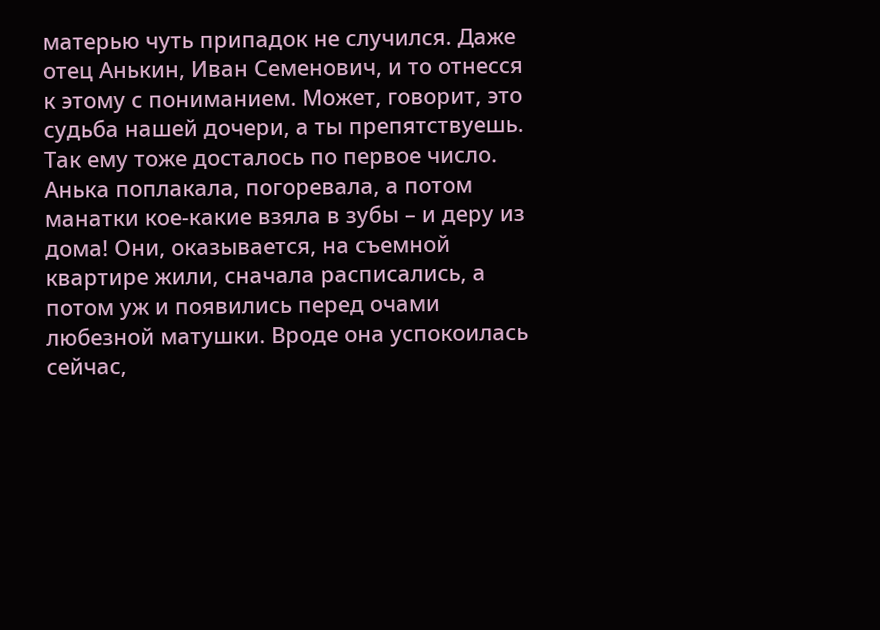матерью чуть припадок не случился. Даже отец Анькин, Иван Семенович, и то отнесся к этому с пониманием. Может, говорит, это судьба нашей дочери, а ты препятствуешь. Так ему тоже досталось по первое число. Анька поплакала, погоревала, а потом манатки кое-какие взяла в зубы – и деру из дома! Они, оказывается, на съемной квартире жили, сначала расписались, а потом уж и появились перед очами любезной матушки. Вроде она успокоилась сейчас,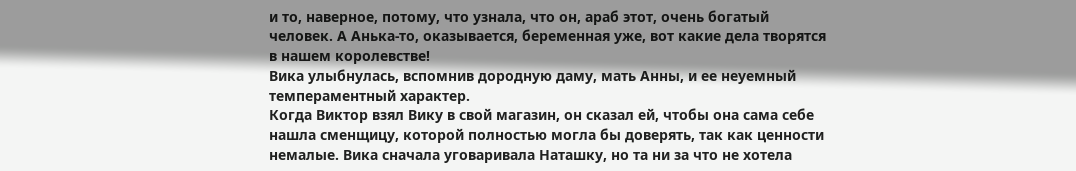и то, наверное, потому, что узнала, что он, араб этот, очень богатый человек. А Анька-то, оказывается, беременная уже, вот какие дела творятся в нашем королевстве!
Вика улыбнулась, вспомнив дородную даму, мать Анны, и ее неуемный темпераментный характер.
Когда Виктор взял Вику в свой магазин, он сказал ей, чтобы она сама себе нашла сменщицу, которой полностью могла бы доверять, так как ценности немалые. Вика сначала уговаривала Наташку, но та ни за что не хотела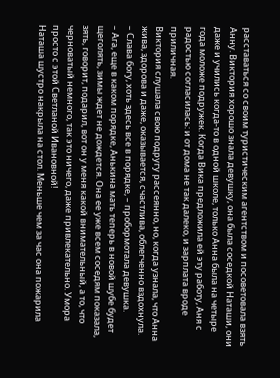расставаться со своим туристическим агентством и посоветовала взять Анну. Виктория хорошо знала девушку, она была соседкой Наташи, они даже и учились когда-то в одной школе, только Анна была на четыре года моложе подружек. Когда Вика предложила ей эту работу, Аня с радостью согласилась: и от дома не так далеко, и зарплата вроде приличная.
Виктория слушала свою подругу рассеянно, но, когда узнала, что Анна жива, здорова и даже, оказывается, счастлива, облегченно вздохнула.
– Слава богу, хоть здесь все в порядке, – пробормотала девушка.
– Ага, еще в каком порядке, Анькина мать теперь в новой шубе будет щеголять, зимы ждет не дождется. Она ее уже всем соседям показала, зять, говорит, подарил, вот он у меня какой внимательный, а то, что черноватый немного, так это ничего, даже привлекательно. Умора просто с этой Светланой Ивановной!
Наташа шустро накрыла на стол. Меньше чем за час она пожарила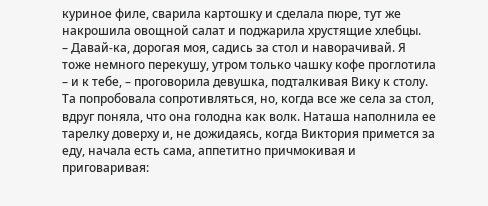куриное филе, сварила картошку и сделала пюре, тут же накрошила овощной салат и поджарила хрустящие хлебцы.
– Давай-ка, дорогая моя, садись за стол и наворачивай. Я тоже немного перекушу, утром только чашку кофе проглотила – и к тебе, – проговорила девушка, подталкивая Вику к столу. Та попробовала сопротивляться, но, когда все же села за стол, вдруг поняла, что она голодна как волк. Наташа наполнила ее тарелку доверху и, не дожидаясь, когда Виктория примется за еду, начала есть сама, аппетитно причмокивая и приговаривая: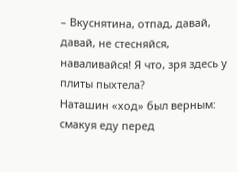– Вкуснятина, отпад, давай, давай, не стесняйся, наваливайся! Я что, зря здесь у плиты пыхтела?
Наташин «ход» был верным: смакуя еду перед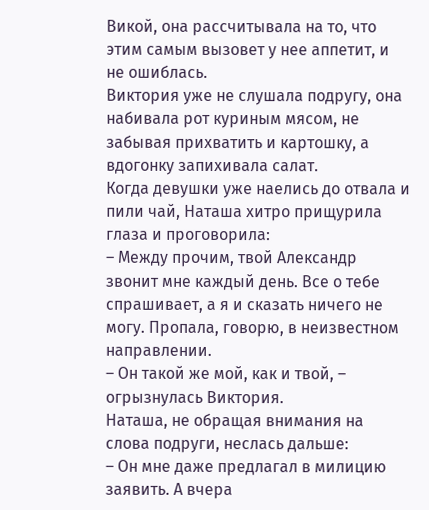Викой, она рассчитывала на то, что этим самым вызовет у нее аппетит, и не ошиблась.
Виктория уже не слушала подругу, она набивала рот куриным мясом, не забывая прихватить и картошку, а вдогонку запихивала салат.
Когда девушки уже наелись до отвала и пили чай, Наташа хитро прищурила глаза и проговорила:
– Между прочим, твой Александр звонит мне каждый день. Все о тебе спрашивает, а я и сказать ничего не могу. Пропала, говорю, в неизвестном направлении.
– Он такой же мой, как и твой, – огрызнулась Виктория.
Наташа, не обращая внимания на слова подруги, неслась дальше:
– Он мне даже предлагал в милицию заявить. А вчера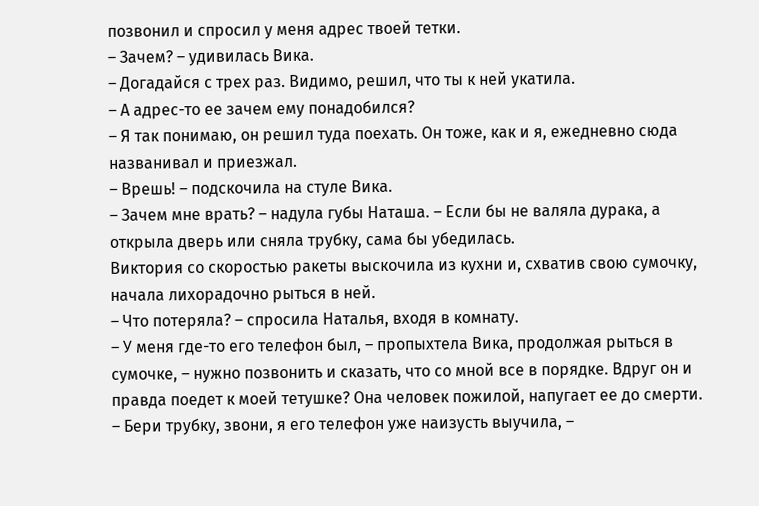позвонил и спросил у меня адрес твоей тетки.
– Зачем? – удивилась Вика.
– Догадайся с трех раз. Видимо, решил, что ты к ней укатила.
– А адрес-то ее зачем ему понадобился?
– Я так понимаю, он решил туда поехать. Он тоже, как и я, ежедневно сюда названивал и приезжал.
– Врешь! – подскочила на стуле Вика.
– Зачем мне врать? – надула губы Наташа. – Если бы не валяла дурака, а открыла дверь или сняла трубку, сама бы убедилась.
Виктория со скоростью ракеты выскочила из кухни и, схватив свою сумочку, начала лихорадочно рыться в ней.
– Что потеряла? – спросила Наталья, входя в комнату.
– У меня где-то его телефон был, – пропыхтела Вика, продолжая рыться в сумочке, – нужно позвонить и сказать, что со мной все в порядке. Вдруг он и правда поедет к моей тетушке? Она человек пожилой, напугает ее до смерти.
– Бери трубку, звони, я его телефон уже наизусть выучила, –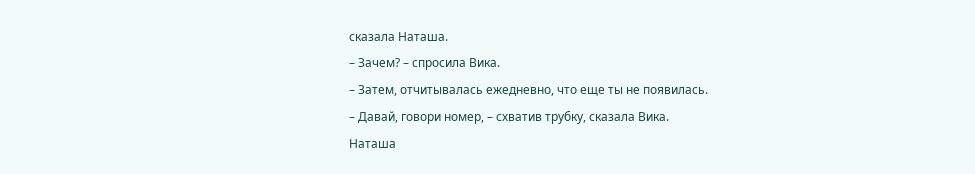сказала Наташа.
– Зачем? – спросила Вика.
– Затем, отчитывалась ежедневно, что еще ты не появилась.
– Давай, говори номер, – схватив трубку, сказала Вика.
Наташа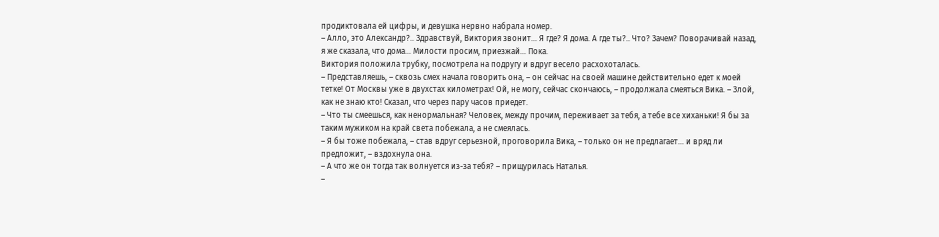продиктовала ей цифры, и девушка нервно набрала номер.
– Алло, это Александр?.. Здравствуй, Виктория звонит… Я где? Я дома. А где ты?.. Что? Зачем? Поворачивай назад, я же сказала, что дома… Милости просим, приезжай… Пока.
Виктория положила трубку, посмотрела на подругу и вдруг весело расхохоталась.
– Представляешь, – сквозь смех начала говорить она, – он сейчас на своей машине действительно едет к моей тетке! От Москвы уже в двухстах километрах! Ой, не могу, сейчас скончаюсь, – продолжала смеяться Вика. – Злой, как не знаю кто! Сказал, что через пару часов приедет.
– Что ты смеешься, как ненормальная? Человек, между прочим, переживает за тебя, а тебе все хиханьки! Я бы за таким мужиком на край света побежала, а не смеялась.
– Я бы тоже побежала, – став вдруг серьезной, проговорила Вика, – только он не предлагает… и вряд ли предложит, – вздохнула она.
– А что же он тогда так волнуется из-за тебя? – прищурилась Наталья.
–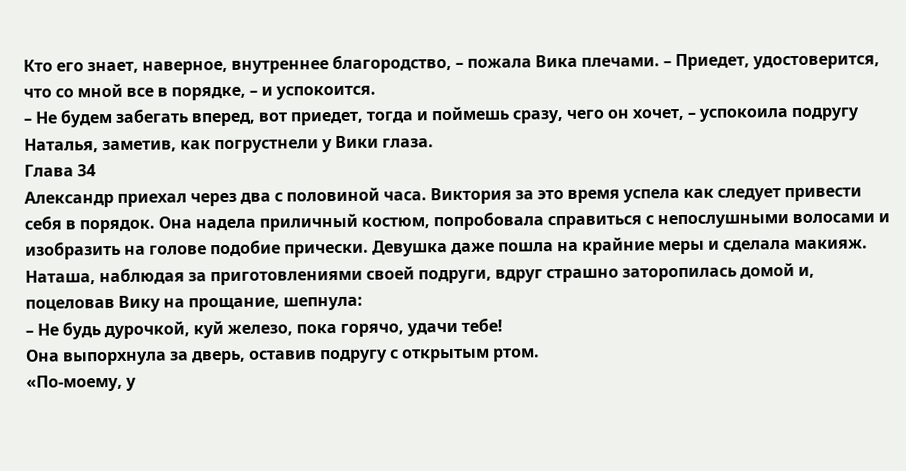Кто его знает, наверное, внутреннее благородство, – пожала Вика плечами. – Приедет, удостоверится, что со мной все в порядке, – и успокоится.
– Не будем забегать вперед, вот приедет, тогда и поймешь сразу, чего он хочет, – успокоила подругу Наталья, заметив, как погрустнели у Вики глаза.
Глава 34
Александр приехал через два с половиной часа. Виктория за это время успела как следует привести себя в порядок. Она надела приличный костюм, попробовала справиться с непослушными волосами и изобразить на голове подобие прически. Девушка даже пошла на крайние меры и сделала макияж. Наташа, наблюдая за приготовлениями своей подруги, вдруг страшно заторопилась домой и, поцеловав Вику на прощание, шепнула:
– Не будь дурочкой, куй железо, пока горячо, удачи тебе!
Она выпорхнула за дверь, оставив подругу с открытым ртом.
«По-моему, у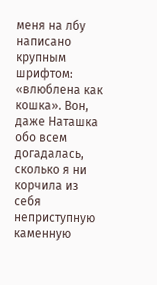меня на лбу написано крупным шрифтом: «влюблена как кошка». Вон, даже Наташка обо всем догадалась, сколько я ни корчила из себя неприступную каменную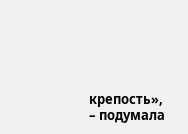крепость», – подумала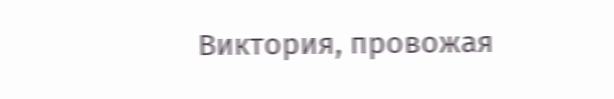Виктория, провожая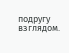подругу взглядом.